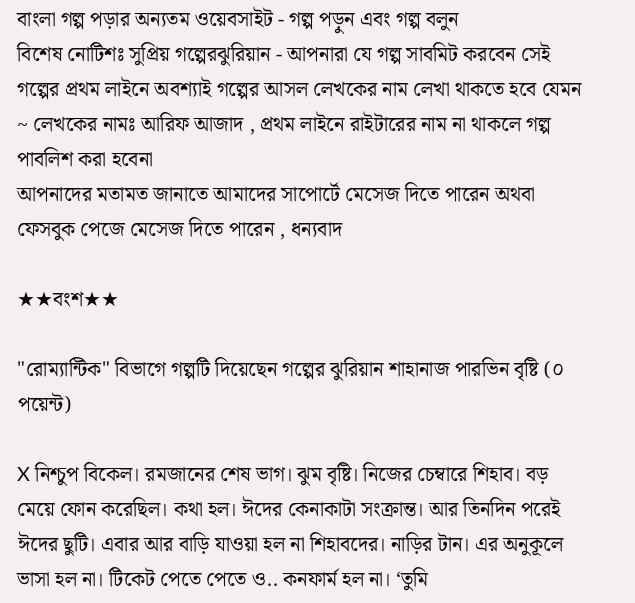বাংলা গল্প পড়ার অন্যতম ওয়েবসাইট - গল্প পড়ুন এবং গল্প বলুন
বিশেষ নোটিশঃ সুপ্রিয় গল্পেরঝুরিয়ান - আপনারা যে গল্প সাবমিট করবেন সেই গল্পের প্রথম লাইনে অবশ্যাই গল্পের আসল লেখকের নাম লেখা থাকতে হবে যেমন ~ লেখকের নামঃ আরিফ আজাদ , প্রথম লাইনে রাইটারের নাম না থাকলে গল্প পাবলিশ করা হবেনা
আপনাদের মতামত জানাতে আমাদের সাপোর্টে মেসেজ দিতে পারেন অথবা ফেসবুক পেজে মেসেজ দিতে পারেন , ধন্যবাদ

★★বংশ★★

"রোম্যান্টিক" বিভাগে গল্পটি দিয়েছেন গল্পের ঝুরিয়ান শাহানাজ পারভিন বৃষ্টি (০ পয়েন্ট)

X নিশ্চুপ বিকেল। রমজানের শেষ ভাগ। ঝুম বৃষ্টি। নিজের চেম্বারে শিহাব। বড় মেয়ে ফোন করেছিল। কথা হল। ঈদের কেনাকাটা সংক্রান্ত। আর তিনদিন পরেই ঈদের ছুটি। এবার আর বাড়ি যাওয়া হল না শিহাবদের। নাড়ির টান। এর অনুকূলে ভাসা হল না। টিকেট পেতে পেতে ও.. কনফার্ম হল না। ‘তুমি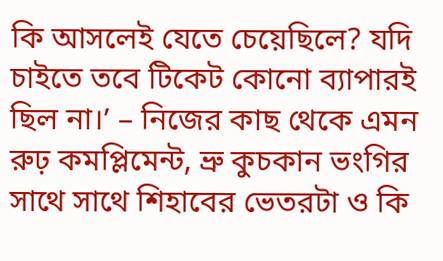কি আসলেই যেতে চেয়েছিলে? যদি চাইতে তবে টিকেট কোনো ব্যাপারই ছিল না।’ – নিজের কাছ থেকে এমন রুঢ় কমপ্লিমেন্ট, ভ্রু কুচকান ভংগির সাথে সাথে শিহাবের ভেতরটা ও কি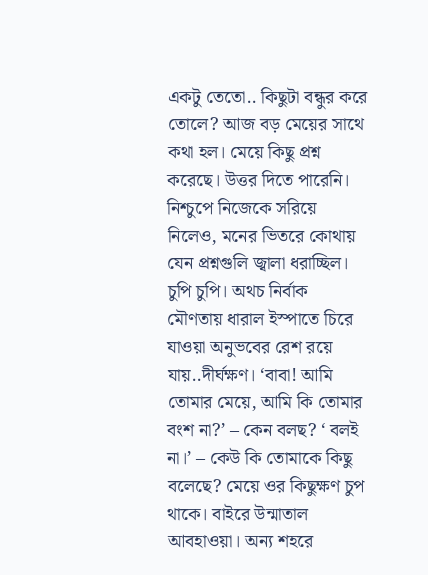একটু তেতো.. কিছুটা বন্ধুর করে তোলে? আজ বড় মেয়ের সাথে কথা হল। মেয়ে কিছু প্রশ্ন করেছে। উত্তর দিতে পারেনি। নিশ্চুপে নিজেকে সরিয়ে নিলেও, মনের ভিতরে কোথায় যেন প্রশ্নগুলি জ্বালা ধরাচ্ছিল। চুপি চুপি। অথচ নির্বাক মৌণতায় ধারাল ইস্পাতে চিরে যাওয়া অনুভবের রেশ রয়ে যায়..দীর্ঘক্ষণ। ‘বাবা! আমি তোমার মেয়ে, আমি কি তোমার বংশ না?’ – কেন বলছ? ‘ বলই না।’ – কেউ কি তোমাকে কিছু বলেছে? মেয়ে ওর কিছুক্ষণ চুপ থাকে। বাইরে উন্মাতাল আবহাওয়া। অন্য শহরে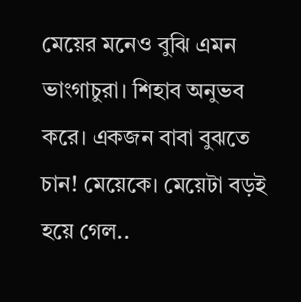মেয়ের মনেও বুঝি এমন ভাংগাচুরা। শিহাব অনুভব করে। একজন বাবা বুঝতে চান! মেয়েকে। মেয়েটা বড়ই হয়ে গেল..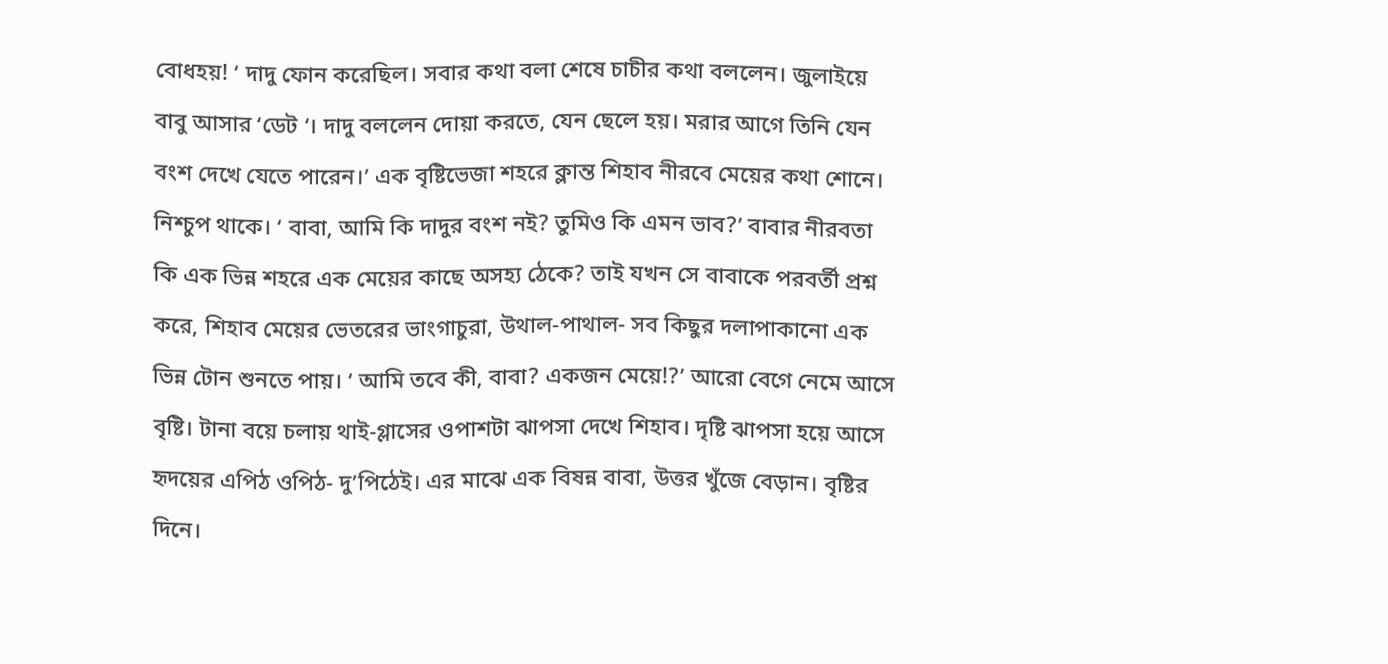বোধহয়! ‘ দাদু ফোন করেছিল। সবার কথা বলা শেষে চাচীর কথা বললেন। জুলাইয়ে বাবু আসার ‘ডেট ‘। দাদু বললেন দোয়া করতে, যেন ছেলে হয়। মরার আগে তিনি যেন বংশ দেখে যেতে পারেন।’ এক বৃষ্টিভেজা শহরে ক্লান্ত শিহাব নীরবে মেয়ের কথা শোনে। নিশ্চুপ থাকে। ‘ বাবা, আমি কি দাদুর বংশ নই? তুমিও কি এমন ভাব?’ বাবার নীরবতা কি এক ভিন্ন শহরে এক মেয়ের কাছে অসহ্য ঠেকে? তাই যখন সে বাবাকে পরবর্তী প্রশ্ন করে, শিহাব মেয়ের ভেতরের ভাংগাচুরা, উথাল-পাথাল- সব কিছুর দলাপাকানো এক ভিন্ন টোন শুনতে পায়। ‘ আমি তবে কী, বাবা? একজন মেয়ে!?’ আরো বেগে নেমে আসে বৃষ্টি। টানা বয়ে চলায় থাই-গ্লাসের ওপাশটা ঝাপসা দেখে শিহাব। দৃষ্টি ঝাপসা হয়ে আসে হৃদয়ের এপিঠ ওপিঠ- দু’পিঠেই। এর মাঝে এক বিষন্ন বাবা, উত্তর খুঁজে বেড়ান। বৃষ্টির দিনে।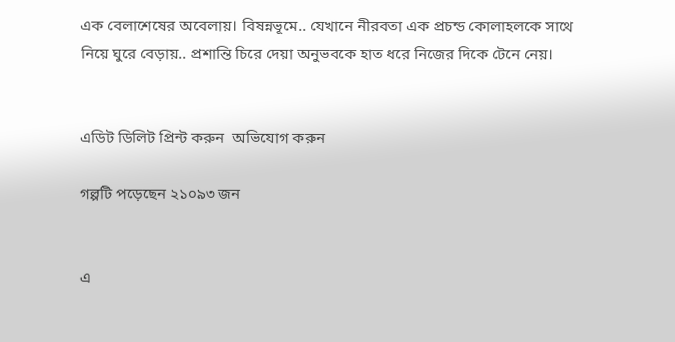এক বেলাশেষের অবেলায়। বিষন্নভূমে.. যেখানে নীরবতা এক প্রচন্ড কোলাহলকে সাথে নিয়ে ঘুরে বেড়ায়.. প্রশান্তি চিরে দেয়া অনুভবকে হাত ধরে নিজের দিকে টেনে নেয়।


এডিট ডিলিট প্রিন্ট করুন  অভিযোগ করুন

গল্পটি পড়েছেন ২১০৯৩ জন


এ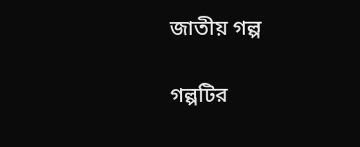জাতীয় গল্প

গল্পটির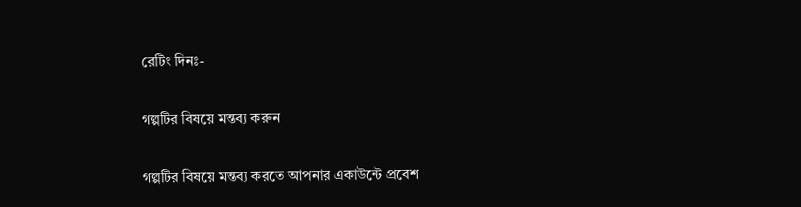রেটিং দিনঃ-

গল্পটির বিষয়ে মন্তব্য করুন

গল্পটির বিষয়ে মন্তব্য করতে আপনার একাউন্টে প্রবেশ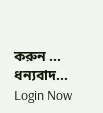করুন ... ধন্যবাদ... Login Now